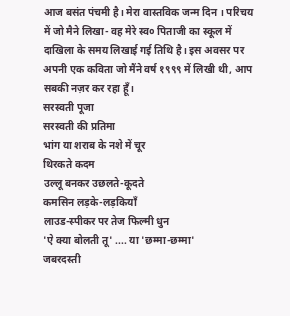आज बसंत पंचमी है। मेरा वास्तविक जन्म दिन । परिचय में जो मैने लिखा- वह मेरे स्व० पिताजी का स्कूल में दाखिला के समय लिखाई गई तिथि है। इस अवसर पर अपनी एक कविता जो मैंने वर्ष १९९९ में लिखी थी, आप सबकी नज़र कर रहा हूँ।
सरस्वती पूजा
सरस्वती की प्रतिमा
भांग या शराब के नशे में चूर
थिरकते कदम
उल्लू बनकर उछलते-कूदते
कमसिन लड़के-लड़कियाँ
लाउड-स्पीकर पर तेज फिल्मी धुन
'ऐ क्या बोलती तू' .... या 'छम्मा-छम्मा'
जबरदस्ती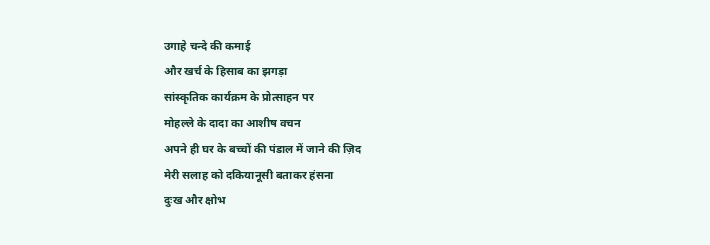उगाहे चन्दे की कमाई
और खर्च के हिसाब का झगड़ा
सांस्कृतिक कार्यक्रम के प्रोत्साहन पर
मोहल्ले के दादा का आशीष वचन
अपने ही घर के बच्चों की पंडाल में जाने की ज़िद
मेरी सलाह को दकियानूसी बताकर हंसना
दुःख और क्षोभ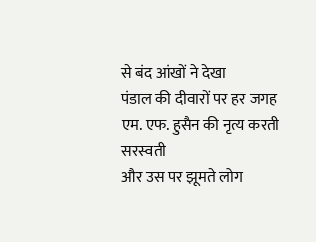से बंद आंखों ने देखा
पंडाल की दीवारों पर हर जगह
एम. एफ. हुसैन की नृत्य करती सरस्वती
और उस पर झूमते लोग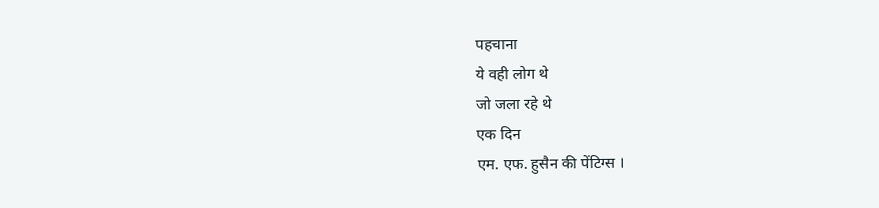पहचाना
ये वही लोग थे
जो जला रहे थे
एक दिन
एम. एफ. हुसैन की पेंटिग्स ।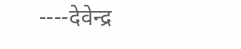----देवेन्द्र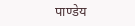पाण्डेय